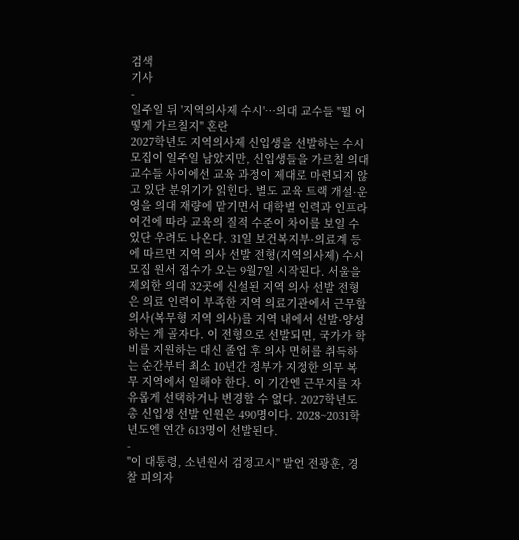검색
기사
-
일주일 뒤 '지역의사제 수시'…의대 교수들 "뭘 어떻게 가르칠지" 혼란
2027학년도 지역의사제 신입생을 선발하는 수시모집이 일주일 남았지만, 신입생들을 가르칠 의대 교수들 사이에선 교육 과정이 제대로 마련되지 않고 있단 분위기가 읽힌다. 별도 교육 트랙 개설·운영을 의대 재량에 맡기면서 대학별 인력과 인프라 여건에 따라 교육의 질적 수준이 차이를 보일 수 있단 우려도 나온다. 31일 보건복지부·의료계 등에 따르면 지역 의사 선발 전형(지역의사제) 수시 모집 원서 접수가 오는 9월7일 시작된다. 서울을 제외한 의대 32곳에 신설된 지역 의사 선발 전형은 의료 인력이 부족한 지역 의료기관에서 근무할 의사(복무형 지역 의사)를 지역 내에서 선발·양성하는 게 골자다. 이 전형으로 선발되면, 국가가 학비를 지원하는 대신 졸업 후 의사 면허를 취득하는 순간부터 최소 10년간 정부가 지정한 의무 복무 지역에서 일해야 한다. 이 기간엔 근무지를 자유롭게 선택하거나 변경할 수 없다. 2027학년도 총 신입생 선발 인원은 490명이다. 2028~2031학년도엔 연간 613명이 선발된다.
-
"이 대통령, 소년원서 검정고시" 발언 전광훈, 경찰 피의자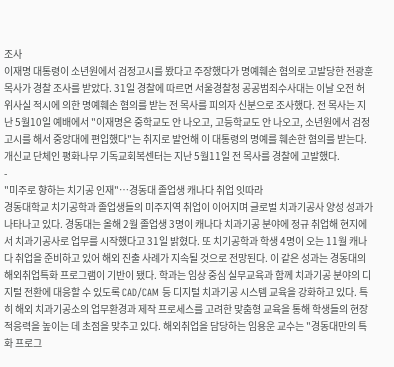조사
이재명 대통령이 소년원에서 검정고시를 봤다고 주장했다가 명예훼손 혐의로 고발당한 전광훈 목사가 경찰 조사를 받았다. 31일 경찰에 따르면 서울경찰청 공공범죄수사대는 이날 오전 허위사실 적시에 의한 명예훼손 혐의를 받는 전 목사를 피의자 신분으로 조사했다. 전 목사는 지난 5월10일 예배에서 "이재명은 중학교도 안 나오고, 고등학교도 안 나오고, 소년원에서 검정고시를 해서 중앙대에 편입했다"는 취지로 발언해 이 대통령의 명예를 훼손한 혐의를 받는다. 개신교 단체인 평화나무 기독교회복센터는 지난 5월11일 전 목사를 경찰에 고발했다.
-
"미주로 향하는 치기공 인재"…경동대 졸업생 캐나다 취업 잇따라
경동대학교 치기공학과 졸업생들의 미주지역 취업이 이어지며 글로벌 치과기공사 양성 성과가 나타나고 있다. 경동대는 올해 2월 졸업생 3명이 캐나다 치과기공 분야에 정규 취업해 현지에서 치과기공사로 업무를 시작했다고 31일 밝혔다. 또 치기공학과 학생 4명이 오는 11월 캐나다 취업을 준비하고 있어 해외 진출 사례가 지속될 것으로 전망된다. 이 같은 성과는 경동대의 해외취업특화 프로그램이 기반이 됐다. 학과는 임상 중심 실무교육과 함께 치과기공 분야의 디지털 전환에 대응할 수 있도록 CAD/CAM 등 디지털 치과기공 시스템 교육을 강화하고 있다. 특히 해외 치과기공소의 업무환경과 제작 프로세스를 고려한 맞춤형 교육을 통해 학생들의 현장 적응력을 높이는 데 초점을 맞추고 있다. 해외취업을 담당하는 임용운 교수는 "경동대만의 특화 프로그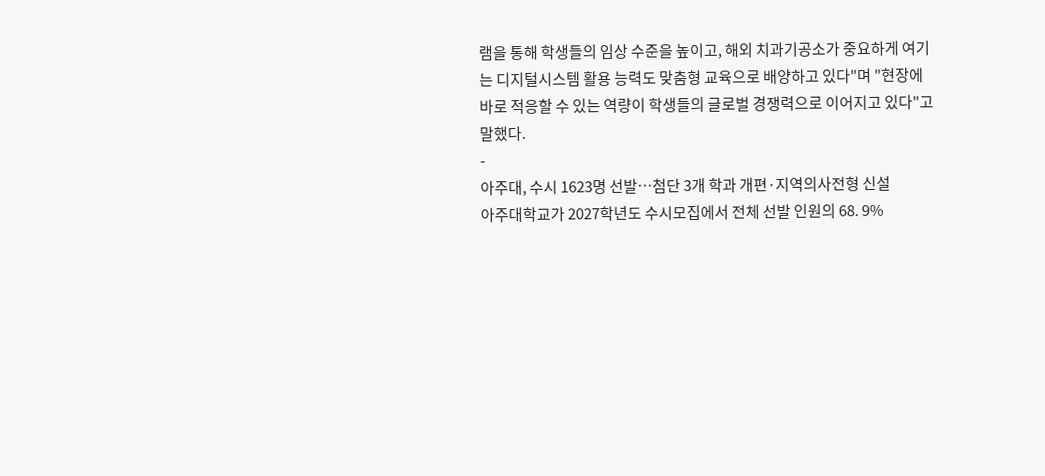램을 통해 학생들의 임상 수준을 높이고, 해외 치과기공소가 중요하게 여기는 디지털시스템 활용 능력도 맞춤형 교육으로 배양하고 있다"며 "현장에 바로 적응할 수 있는 역량이 학생들의 글로벌 경쟁력으로 이어지고 있다"고 말했다.
-
아주대, 수시 1623명 선발…첨단 3개 학과 개편·지역의사전형 신설
아주대학교가 2027학년도 수시모집에서 전체 선발 인원의 68. 9%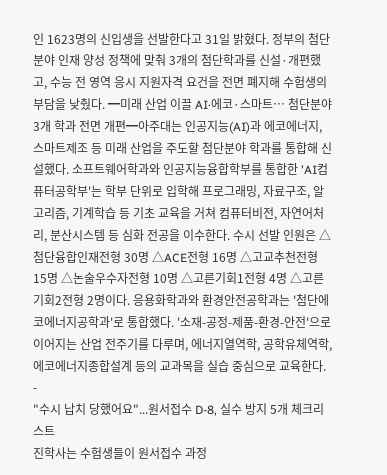인 1623명의 신입생을 선발한다고 31일 밝혔다. 정부의 첨단분야 인재 양성 정책에 맞춰 3개의 첨단학과를 신설·개편했고, 수능 전 영역 응시 지원자격 요건을 전면 폐지해 수험생의 부담을 낮췄다. ━미래 산업 이끌 AI·에코·스마트… 첨단분야 3개 학과 전면 개편━아주대는 인공지능(AI)과 에코에너지, 스마트제조 등 미래 산업을 주도할 첨단분야 학과를 통합해 신설했다. 소프트웨어학과와 인공지능융합학부를 통합한 'AI컴퓨터공학부'는 학부 단위로 입학해 프로그래밍, 자료구조, 알고리즘, 기계학습 등 기초 교육을 거쳐 컴퓨터비전, 자연어처리, 분산시스템 등 심화 전공을 이수한다. 수시 선발 인원은 △첨단융합인재전형 30명 △ACE전형 16명 △고교추천전형 15명 △논술우수자전형 10명 △고른기회1전형 4명 △고른기회2전형 2명이다. 응용화학과와 환경안전공학과는 '첨단에코에너지공학과'로 통합했다. '소재-공정-제품-환경-안전'으로 이어지는 산업 전주기를 다루며, 에너지열역학, 공학유체역학, 에코에너지종합설계 등의 교과목을 실습 중심으로 교육한다.
-
"수시 납치 당했어요"...원서접수 D-8, 실수 방지 5개 체크리스트
진학사는 수험생들이 원서접수 과정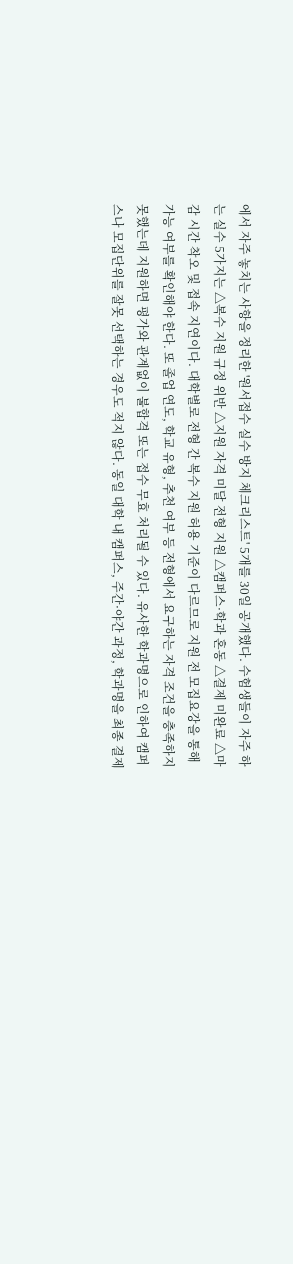에서 자주 놓치는 사항을 정리한 '원서접수 실수 방지 체크리스트' 5개를 30일 공개했다. 수험생들이 자주 하는 실수 5가지는 △복수 지원 규정 위반 △지원 자격 미달 전형 지원 △캠퍼스·학과 혼동 △결제 미완료 △마감 시간 착오 및 접속 지연이다. 대학별로 전형 간 복수 지원 허용 기준이 다르므로 지원 전 모집요강을 통해 가능 여부를 확인해야 한다. 또 졸업 연도, 학교 유형, 추천 여부 등 전형에서 요구하는 자격 조건을 충족하지 못했는데 지원하면 평가와 관계없이 불합격 또는 접수 무효 처리될 수 있다. 유사한 학과명으로 인하여 캠퍼스나 모집단위를 잘못 선택하는 경우도 적지 않다. 동일 대학 내 캠퍼스, 주간·야간 과정, 학과명을 최종 결제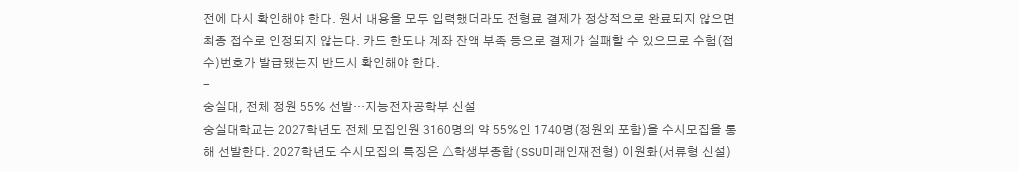전에 다시 확인해야 한다. 원서 내용을 모두 입력했더라도 전형료 결제가 정상적으로 완료되지 않으면 최종 접수로 인정되지 않는다. 카드 한도나 계좌 잔액 부족 등으로 결제가 실패할 수 있으므로 수험(접수)번호가 발급됐는지 반드시 확인해야 한다.
-
숭실대, 전체 정원 55% 선발…지능전자공학부 신설
숭실대학교는 2027학년도 전체 모집인원 3160명의 약 55%인 1740명(정원외 포함)을 수시모집을 통해 선발한다. 2027학년도 수시모집의 특징은 △학생부종합(SSU미래인재전형) 이원화(서류형 신설)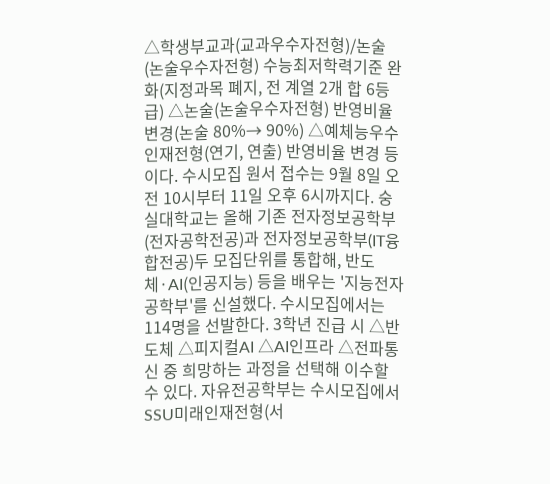△학생부교과(교과우수자전형)/논술(논술우수자전형) 수능최저학력기준 완화(지정과목 폐지, 전 계열 2개 합 6등급) △논술(논술우수자전형) 반영비율 변경(논술 80%→ 90%) △예체능우수인재전형(연기, 연출) 반영비율 변경 등이다. 수시모집 원서 접수는 9월 8일 오전 10시부터 11일 오후 6시까지다. 숭실대학교는 올해 기존 전자정보공학부(전자공학전공)과 전자정보공학부(IT융합전공)두 모집단위를 통합해, 반도체·AI(인공지능) 등을 배우는 '지능전자공학부'를 신설했다. 수시모집에서는 114명을 선발한다. 3학년 진급 시 △반도체 △피지컬AI △AI인프라 △전파통신 중 희망하는 과정을 선택해 이수할 수 있다. 자유전공학부는 수시모집에서 SSU미래인재전형(서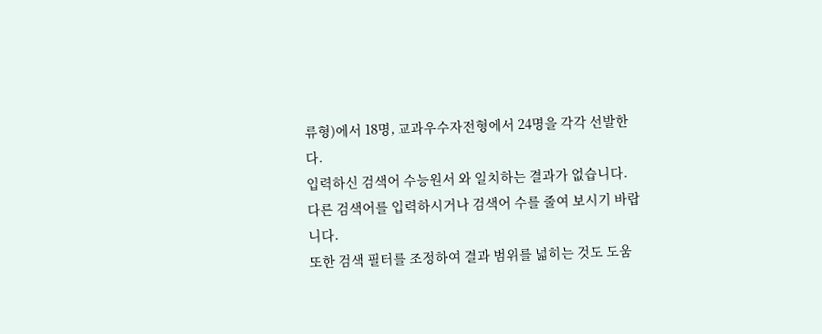류형)에서 18명, 교과우수자전형에서 24명을 각각 선발한다.
입력하신 검색어 수능원서 와 일치하는 결과가 없습니다.
다른 검색어를 입력하시거나 검색어 수를 줄여 보시기 바랍니다.
또한 검색 필터를 조정하여 결과 범위를 넓히는 것도 도움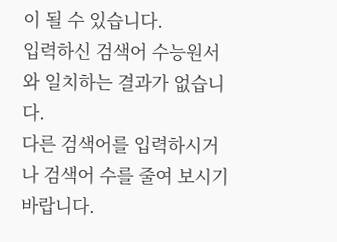이 될 수 있습니다.
입력하신 검색어 수능원서 와 일치하는 결과가 없습니다.
다른 검색어를 입력하시거나 검색어 수를 줄여 보시기 바랍니다.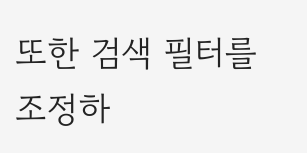또한 검색 필터를 조정하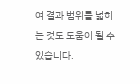여 결과 범위를 넓히는 것도 도움이 될 수 있습니다.